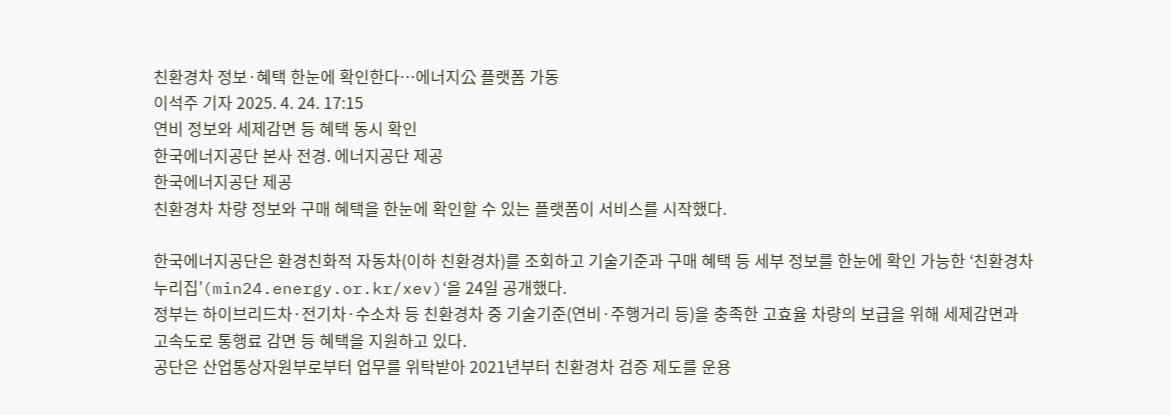친환경차 정보·혜택 한눈에 확인한다…에너지公 플랫폼 가동
이석주 기자 2025. 4. 24. 17:15
연비 정보와 세제감면 등 혜택 동시 확인
한국에너지공단 본사 전경. 에너지공단 제공
한국에너지공단 제공
친환경차 차량 정보와 구매 혜택을 한눈에 확인할 수 있는 플랫폼이 서비스를 시작했다.

한국에너지공단은 환경친화적 자동차(이하 친환경차)를 조회하고 기술기준과 구매 혜택 등 세부 정보를 한눈에 확인 가능한 ‘친환경차 누리집’(min24.energy.or.kr/xev)‘을 24일 공개했다.
정부는 하이브리드차·전기차·수소차 등 친환경차 중 기술기준(연비·주행거리 등)을 충족한 고효율 차량의 보급을 위해 세제감면과 고속도로 통행료 감면 등 혜택을 지원하고 있다.
공단은 산업통상자원부로부터 업무를 위탁받아 2021년부터 친환경차 검증 제도를 운용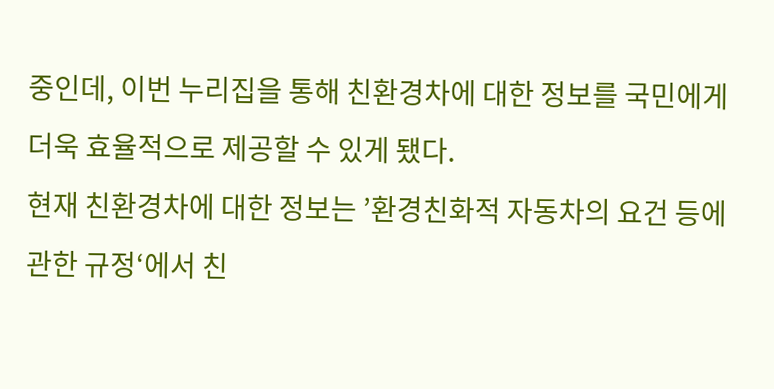중인데, 이번 누리집을 통해 친환경차에 대한 정보를 국민에게 더욱 효율적으로 제공할 수 있게 됐다.
현재 친환경차에 대한 정보는 ’환경친화적 자동차의 요건 등에 관한 규정‘에서 친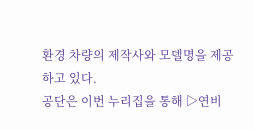환경 차량의 제작사와 모델명을 제공하고 있다.
공단은 이번 누리집을 통해 ▷연비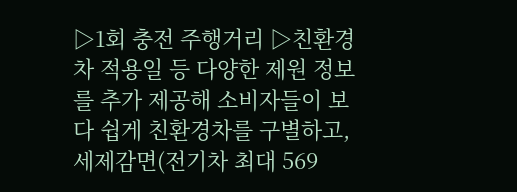▷1회 충전 주행거리 ▷친환경차 적용일 등 다양한 제원 정보를 추가 제공해 소비자들이 보다 쉽게 친환경차를 구별하고, 세제감면(전기차 최대 569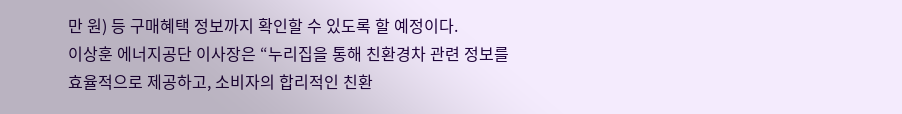만 원) 등 구매혜택 정보까지 확인할 수 있도록 할 예정이다.
이상훈 에너지공단 이사장은 “누리집을 통해 친환경차 관련 정보를 효율적으로 제공하고, 소비자의 합리적인 친환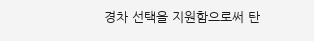경차 선택을 지원함으로써 탄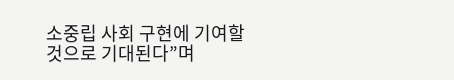소중립 사회 구현에 기여할 것으로 기대된다”며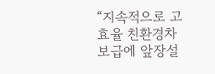“지속적으로 고효율 친환경차 보급에 앞장설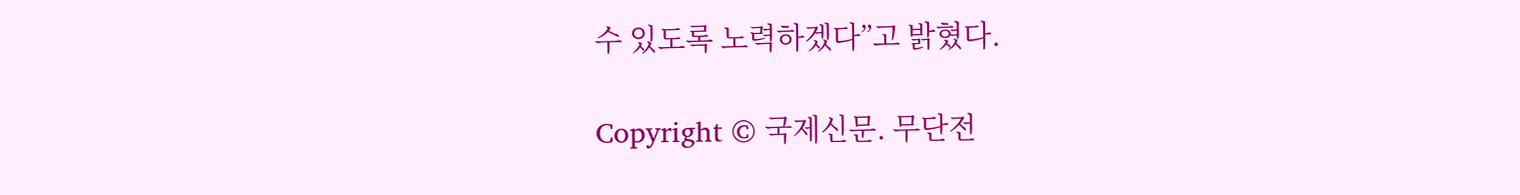수 있도록 노력하겠다”고 밝혔다.

Copyright © 국제신문. 무단전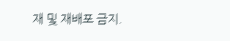재 및 재배포 금지.